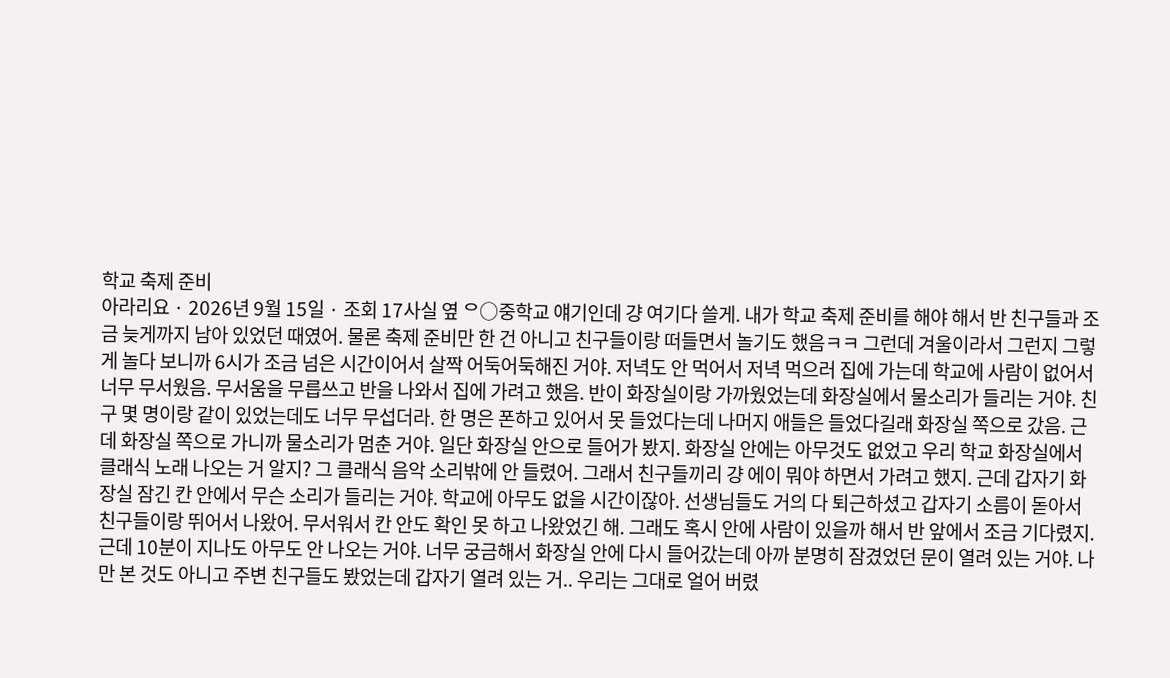학교 축제 준비
아라리요 · 2026년 9월 15일 · 조회 17사실 옆 ᄋ○중학교 얘기인데 걍 여기다 쓸게. 내가 학교 축제 준비를 해야 해서 반 친구들과 조금 늦게까지 남아 있었던 때였어. 물론 축제 준비만 한 건 아니고 친구들이랑 떠들면서 놀기도 했음ㅋㅋ 그런데 겨울이라서 그런지 그렇게 놀다 보니까 6시가 조금 넘은 시간이어서 살짝 어둑어둑해진 거야. 저녁도 안 먹어서 저녁 먹으러 집에 가는데 학교에 사람이 없어서 너무 무서웠음. 무서움을 무릅쓰고 반을 나와서 집에 가려고 했음. 반이 화장실이랑 가까웠었는데 화장실에서 물소리가 들리는 거야. 친구 몇 명이랑 같이 있었는데도 너무 무섭더라. 한 명은 폰하고 있어서 못 들었다는데 나머지 애들은 들었다길래 화장실 쪽으로 갔음. 근데 화장실 쪽으로 가니까 물소리가 멈춘 거야. 일단 화장실 안으로 들어가 봤지. 화장실 안에는 아무것도 없었고 우리 학교 화장실에서 클래식 노래 나오는 거 알지? 그 클래식 음악 소리밖에 안 들렸어. 그래서 친구들끼리 걍 에이 뭐야 하면서 가려고 했지. 근데 갑자기 화장실 잠긴 칸 안에서 무슨 소리가 들리는 거야. 학교에 아무도 없을 시간이잖아. 선생님들도 거의 다 퇴근하셨고 갑자기 소름이 돋아서 친구들이랑 뛰어서 나왔어. 무서워서 칸 안도 확인 못 하고 나왔었긴 해. 그래도 혹시 안에 사람이 있을까 해서 반 앞에서 조금 기다렸지. 근데 10분이 지나도 아무도 안 나오는 거야. 너무 궁금해서 화장실 안에 다시 들어갔는데 아까 분명히 잠겼었던 문이 열려 있는 거야. 나만 본 것도 아니고 주변 친구들도 봤었는데 갑자기 열려 있는 거.. 우리는 그대로 얼어 버렸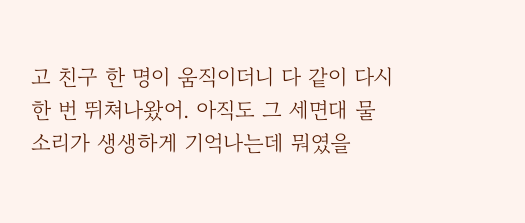고 친구 한 명이 움직이더니 다 같이 다시 한 번 뛰쳐나왔어. 아직도 그 세면대 물소리가 생생하게 기억나는데 뭐였을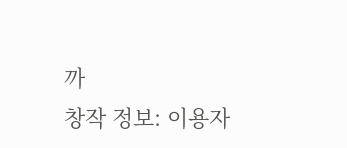까
창작 정보: 이용자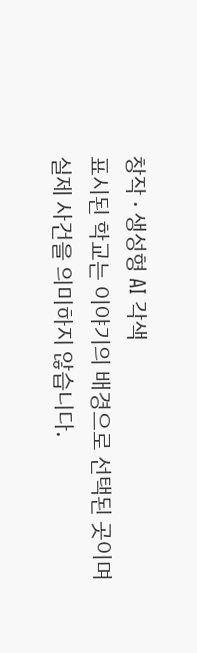창작 · 생성형 AI 각색
표시된 학교는 이야기의 배경으로 선택된 곳이며 실제 사건을 의미하지 않습니다.